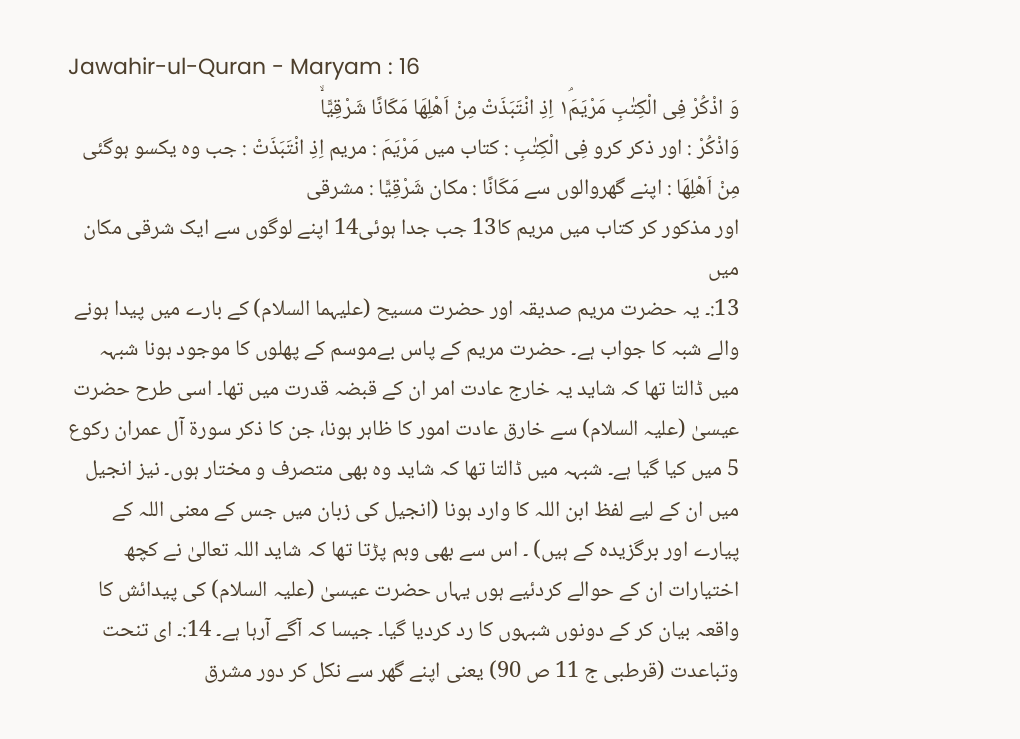Jawahir-ul-Quran - Maryam : 16
وَ اذْكُرْ فِی الْكِتٰبِ مَرْیَمَ١ۘ اِذِ انْتَبَذَتْ مِنْ اَهْلِهَا مَكَانًا شَرْقِیًّاۙ
وَاذْكُرْ : اور ذکر کرو فِى الْكِتٰبِ : کتاب میں مَرْيَمَ : مریم اِذِ انْتَبَذَتْ : جب وہ یکسو ہوگئی مِنْ اَهْلِهَا : اپنے گھروالوں سے مَكَانًا : مکان شَرْقِيًّا : مشرقی
اور مذکور کر کتاب میں مریم کا13 جب جدا ہوئی14 اپنے لوگوں سے ایک شرقی مکان میں
13:۔ یہ حضرت مریم صدیقہ اور حضرت مسیح (علیہما السلام) کے بارے میں پیدا ہونے والے شبہ کا جواب ہے۔ حضرت مریم کے پاس بےموسم کے پھلوں کا موجود ہونا شبہہ میں ڈالتا تھا کہ شاید یہ خارج عادت امر ان کے قبضہ قدرت میں تھا۔ اسی طرح حضرت عیسیٰ (علیہ السلام) سے خارق عادت امور کا ظاہر ہونا، جن کا ذکر سورة آل عمران رکوع 5 میں کیا گیا ہے۔ شبہہ میں ڈالتا تھا کہ شاید وہ بھی متصرف و مختار ہوں۔ نیز انجیل میں ان کے لیے لفظ ابن اللہ کا وارد ہونا (انجیل کی زبان میں جس کے معنی اللہ کے پیارے اور برگزیدہ کے ہیں) ۔ اس سے بھی وہم پڑتا تھا کہ شاید اللہ تعالیٰ نے کچھ اختیارات ان کے حوالے کردئیے ہوں یہاں حضرت عیسیٰ (علیہ السلام) کی پیدائش کا واقعہ بیان کر کے دونوں شبہوں کا رد کردیا گیا۔ جیسا کہ آگے آرہا ہے۔ 14:۔ ای تنحت وتباعدت (قرطبی ج 11 ص 90) یعنی اپنے گھر سے نکل کر دور مشرق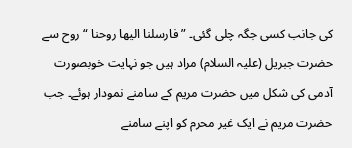کی جانب کسی جگہ چلی گئی۔ ” فارسلنا الیھا روحنا “ روح سے حضرت جبریل (علیہ السلام) مراد ہیں جو نہایت خوبصورت آدمی کی شکل میں حضرت مریم کے سامنے نمودار ہوئے۔ جب حضرت مریم نے ایک غیر محرم کو اپنے سامنے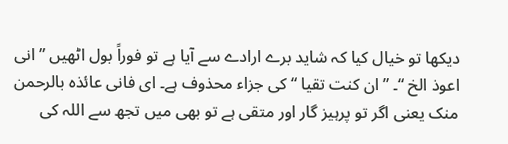دیکھا تو خیال کیا کہ شاید برے ارادے سے آیا ہے تو فوراً بول اٹھیں ” انی اعوذ الخ “۔ ” ان کنت تقیا “ کی جزاء محذوف ہے۔ ای فانی عائذہ بالرحمن منک یعنی اگر تو پرہیز گار اور متقی ہے تو بھی میں تجھ سے اللہ کی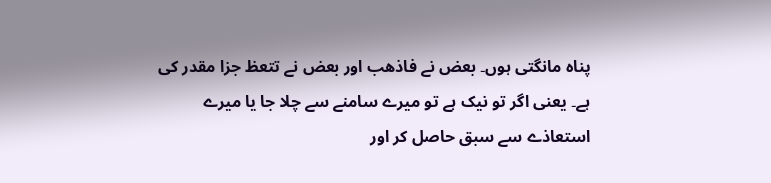پناہ مانگتی ہوں۔ بعض نے فاذھب اور بعض نے تتعظ جزا مقدر کی ہے۔ یعنی اگر تو نیک ہے تو میرے سامنے سے چلا جا یا میرے استعاذے سے سبق حاصل کر اور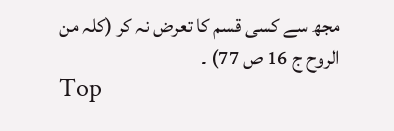مجھ سے کسی قسم کا تعرض نہ کر (کلہ من الروح ج 16 ص 77) ۔
Top